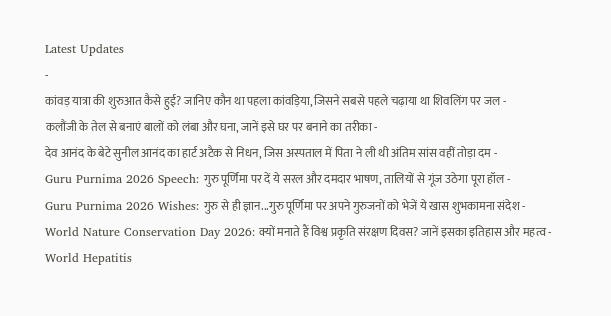Latest Updates
-
कांवड़ यात्रा की शुरुआत कैसे हुई? जानिए कौन था पहला कांवड़िया, जिसने सबसे पहले चढ़ाया था शिवलिंग पर जल -
कलौंजी के तेल से बनाएं बालों को लंबा और घना, जानें इसे घर पर बनाने का तरीका -
देव आनंद के बेटे सुनील आनंद का हार्ट अटैक से निधन, जिस अस्पताल में पिता ने ली थी अंतिम सांस वहीं तोड़ा दम -
Guru Purnima 2026 Speech: गुरु पूर्णिमा पर दें ये सरल और दमदार भाषण, तालियों से गूंज उठेगा पूरा हॉल -
Guru Purnima 2026 Wishes: गुरु से ही ज्ञान...गुरु पूर्णिमा पर अपने गुरुजनों को भेजें ये खास शुभकामना संदेश -
World Nature Conservation Day 2026: क्यों मनाते हैं विश्व प्रकृति संरक्षण दिवस? जानें इसका इतिहास और महत्व -
World Hepatitis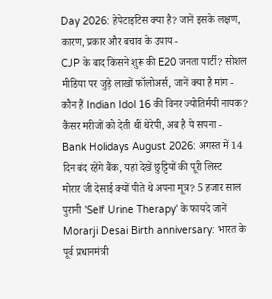Day 2026: हेपेटाइटिस क्या है? जानें इसके लक्षण, कारण, प्रकार और बचाव के उपाय -
CJP के बाद किसने शुरू की E20 जनता पार्टी? सोशल मीडिया पर जुड़े लाखों फॉलोअर्स, जानें क्या है मांग -
कौन हैं Indian Idol 16 की विनर ज्योतिर्मयी नायक? कैंसर मरीजों को देती थीं थेरेपी, अब है ये सपना -
Bank Holidays August 2026: अगस्त में 14 दिन बंद रहेंगे बैंक, यहां देखें छुट्टियों की पूरी लिस्ट
मोरार जी देसाई क्यों पीते थे अपना मूत्र? 5 हजार साल पुरानी 'Self Urine Therapy' के फायदे जानें
Morarji Desai Birth anniversary: भारत के पूर्व प्रधानमंत्री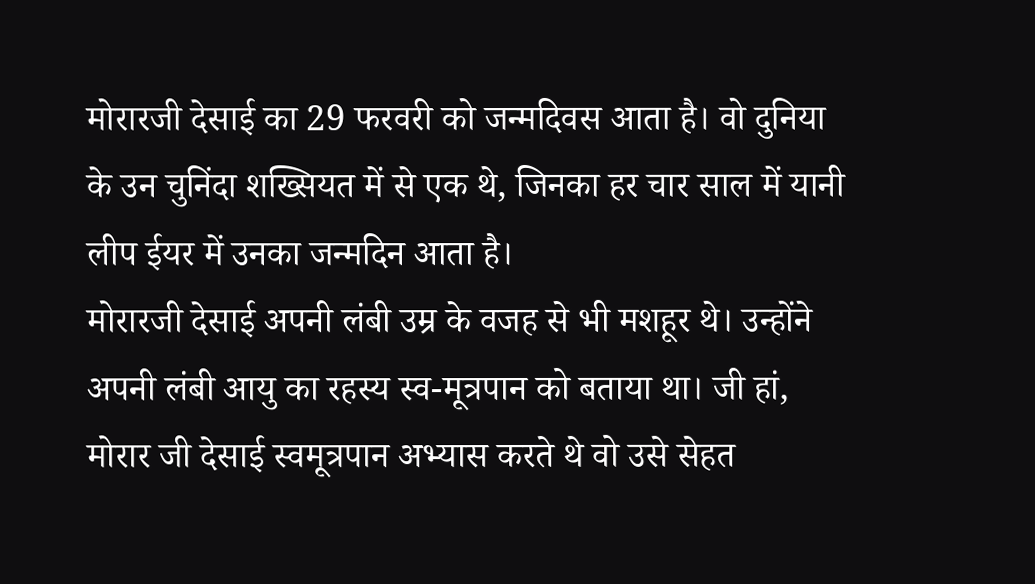मोरारजी देसाई का 29 फरवरी को जन्मदिवस आता है। वो दुनिया के उन चुनिंदा शख्सियत में से एक थे, जिनका हर चार साल में यानी लीप ईयर में उनका जन्मदिन आता है।
मोरारजी देसाई अपनी लंबी उम्र के वजह से भी मशहूर थे। उन्होंने अपनी लंबी आयु का रहस्य स्व-मूत्रपान को बताया था। जी हां, मोरार जी देसाई स्वमूत्रपान अभ्यास करते थे वो उसे सेहत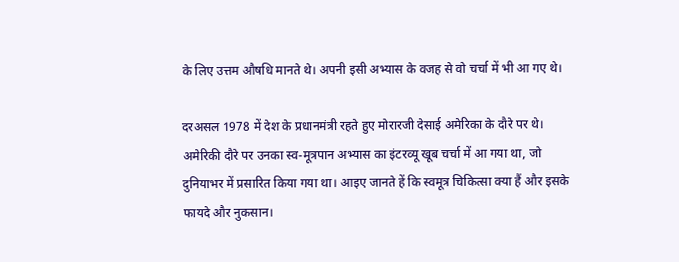के लिए उत्तम औषधि मानते थे। अपनी इसी अभ्यास के वजह से वो चर्चा में भी आ गए थे।

दरअसल 1978 में देश के प्रधानमंत्री रहते हुए मोरारजी देसाई अमेरिका के दौरे पर थे। अमेरिकी दौरे पर उनका स्व-मूत्रपान अभ्यास का इंटरव्यू खूब चर्चा में आ गया था, जो दुनियाभर में प्रसारित किया गया था। आइए जानते हें कि स्वमूत्र चिकित्सा क्या हैं और इसके फायदे और नुकसान।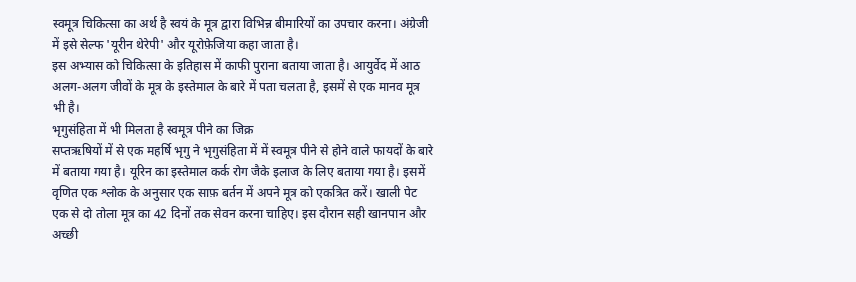स्वमूत्र चिकित्सा का अर्थ है स्वयं के मूत्र द्वारा विभिन्न बीमारियों का उपचार करना। अंग्रेजी में इसे सेल्फ 'यूरीन थेरेपी' और यूरोफ़ेजिया कहा जाता है।
इस अभ्यास को चिकित्सा के इतिहास में काफी पुराना बताया जाता है। आयुर्वेद में आठ अलग-अलग जीवों के मूत्र के इस्तेमाल के बारे में पता चलता है, इसमें से एक मानव मूत्र भी है।
भृगुसंहिता में भी मिलता है स्वमूत्र पीने का जिक्र
सप्तऋषियों में से एक महर्षि भृगु ने भृगुसंहिता में में स्वमूत्र पीने से होने वाले फायदों के बारे में बताया गया है। यूरिन का इस्तेमाल कर्क रोग जैके इलाज के लिए बताया गया है। इसमें वृणित एक श्लोक के अनुसार एक साफ़ बर्तन में अपने मूत्र को एकत्रित करें। खाली पेट एक से दो तोला मूत्र का 42 दिनों तक सेवन करना चाहिए। इस दौरान सही खानपान और अच्छी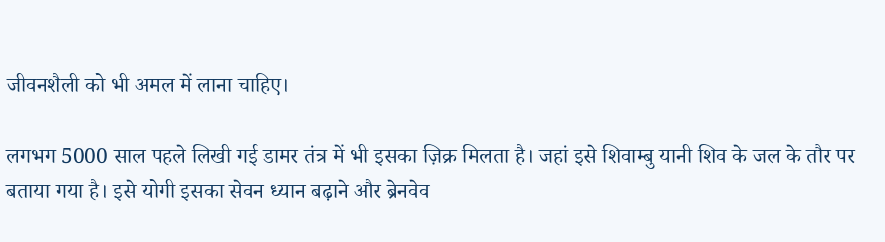जीवनशैली को भी अमल में लाना चाहिए।

लगभग 5000 साल पहले लिखी गई डामर तंत्र में भी इसका ज़िक्र मिलता है। जहां इसे शिवाम्बु यानी शिव के जल के तौर पर बताया गया है। इसे योगी इसका सेवन ध्यान बढ़ाने और ब्रेनवेव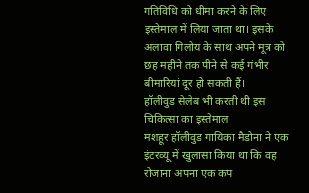गतिविधि को धीमा करने के लिए इस्तेमाल में लिया जाता था। इसके अलावा गिलोय के साथ अपने मूत्र को छह महीने तक पीने से कई गंभीर बीमारियां दूर हो सकती हैं।
हॉलीवुड सेलेब भी करती थी इस चिकित्सा का इस्तेमाल
मशहूर हॉलीवुड गायिका मैडोना ने एक इंटरव्यू में खुलासा किया था कि वह रोजाना अपना एक कप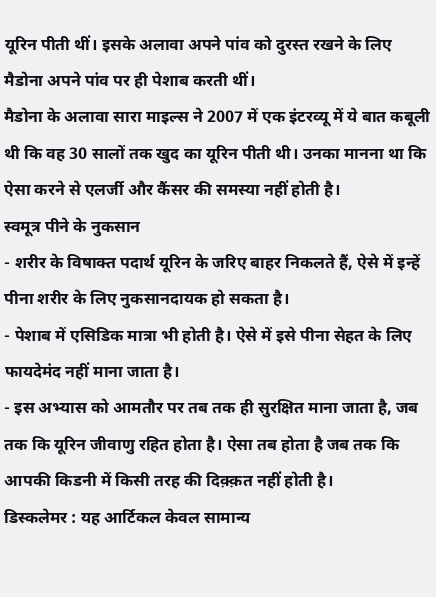यूरिन पीती थीं। इसके अलावा अपने पांव को दुरस्त रखने के लिए मैडोना अपने पांव पर ही पेशाब करती थीं।
मैडोना के अलावा सारा माइल्स ने 2007 में एक इंटरव्यू में ये बात कबूली थी कि वह 30 सालों तक खुद का यूरिन पीती थी। उनका मानना था कि ऐसा करने से एलर्जी और कैंसर की समस्या नहीं होती है।
स्वमूत्र पीने के नुकसान
- शरीर के विषाक्त पदार्थ यूरिन के जरिए बाहर निकलते हैं, ऐसे में इन्हें पीना शरीर के लिए नुकसानदायक हो सकता है।
- पेशाब में एसिडिक मात्रा भी होती है। ऐसे में इसे पीना सेहत के लिए फायदेमंद नहीं माना जाता है।
- इस अभ्यास को आमतौर पर तब तक ही सुरक्षित माना जाता है, जब तक कि यूरिन जीवाणु रहित होता है। ऐसा तब होता है जब तक कि आपकी किडनी में किसी तरह की दिक़्क़त नहीं होती है।
डिस्कलेमर : यह आर्टिकल केवल सामान्य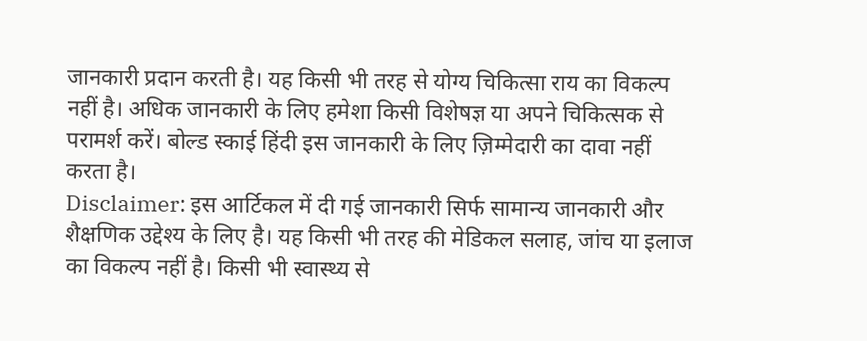जानकारी प्रदान करती है। यह किसी भी तरह से योग्य चिकित्सा राय का विकल्प नहीं है। अधिक जानकारी के लिए हमेशा किसी विशेषज्ञ या अपने चिकित्सक से परामर्श करें। बोल्ड स्काई हिंदी इस जानकारी के लिए ज़िम्मेदारी का दावा नहीं करता है।
Disclaimer: इस आर्टिकल में दी गई जानकारी सिर्फ सामान्य जानकारी और शैक्षणिक उद्देश्य के लिए है। यह किसी भी तरह की मेडिकल सलाह, जांच या इलाज का विकल्प नहीं है। किसी भी स्वास्थ्य से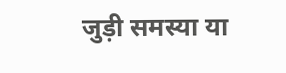जुड़ी समस्या या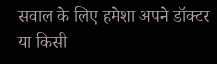सवाल के लिए हमेशा अपने डॉक्टर या किसी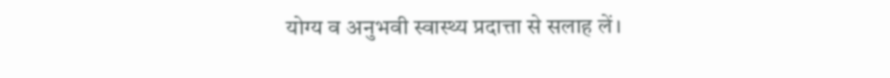योग्य व अनुभवी स्वास्थ्य प्रदात्ता से सलाह लें।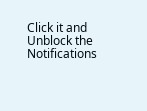Click it and Unblock the Notifications